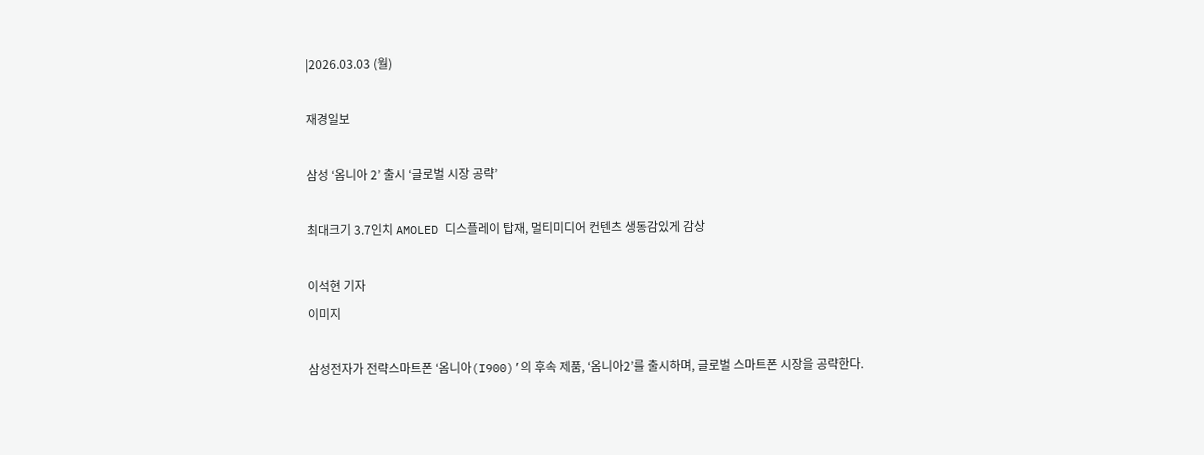|2026.03.03 (월)

재경일보

삼성 ‘옴니아 2’ 출시 ‘글로벌 시장 공략’

최대크기 3.7인치 AMOLED 디스플레이 탑재, 멀티미디어 컨텐츠 생동감있게 감상

이석현 기자
이미지

삼성전자가 전략스마트폰 ‘옴니아(I900)’의 후속 제품, ‘옴니아2’를 출시하며, 글로벌 스마트폰 시장을 공략한다.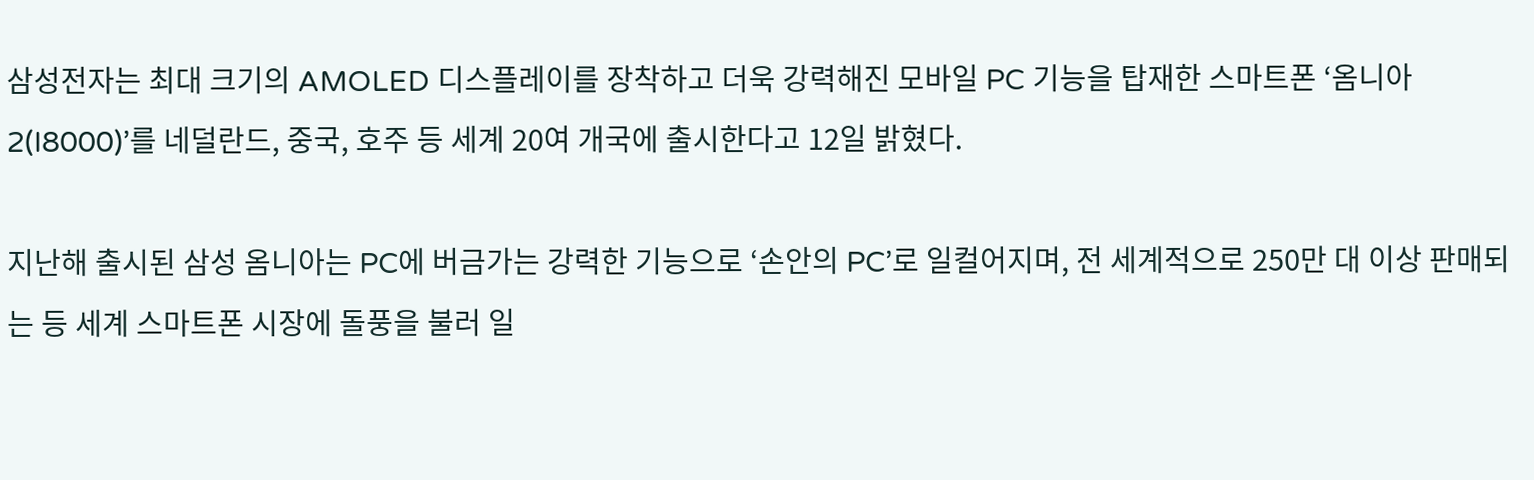삼성전자는 최대 크기의 AMOLED 디스플레이를 장착하고 더욱 강력해진 모바일 PC 기능을 탑재한 스마트폰 ‘옴니아2(I8000)’를 네덜란드, 중국, 호주 등 세계 20여 개국에 출시한다고 12일 밝혔다.

지난해 출시된 삼성 옴니아는 PC에 버금가는 강력한 기능으로 ‘손안의 PC’로 일컬어지며, 전 세계적으로 250만 대 이상 판매되는 등 세계 스마트폰 시장에 돌풍을 불러 일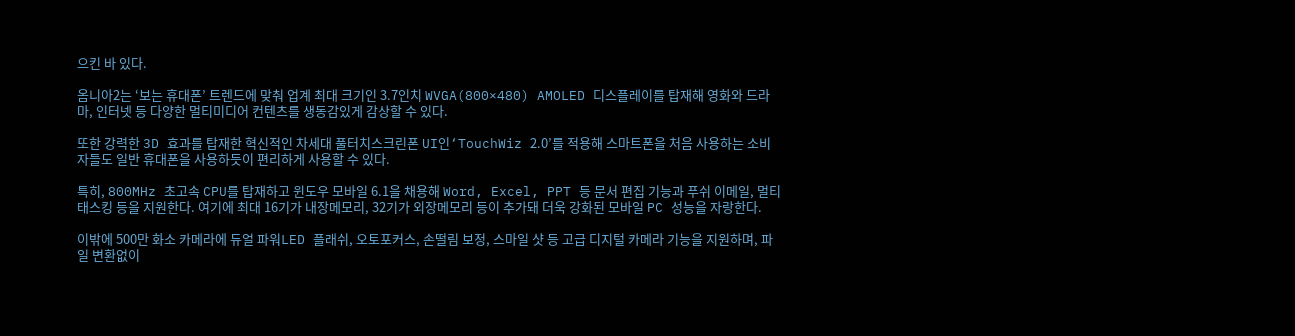으킨 바 있다.

옴니아2는 ‘보는 휴대폰’ 트렌드에 맞춰 업계 최대 크기인 3.7인치 WVGA(800×480) AMOLED 디스플레이를 탑재해 영화와 드라마, 인터넷 등 다양한 멀티미디어 컨텐츠를 생동감있게 감상할 수 있다.

또한 강력한 3D 효과를 탑재한 혁신적인 차세대 풀터치스크린폰 UI인‘TouchWiz 2.0’를 적용해 스마트폰을 처음 사용하는 소비자들도 일반 휴대폰을 사용하듯이 편리하게 사용할 수 있다.

특히, 800MHz 초고속 CPU를 탑재하고 윈도우 모바일 6.1을 채용해 Word, Excel, PPT 등 문서 편집 기능과 푸쉬 이메일, 멀티태스킹 등을 지원한다. 여기에 최대 16기가 내장메모리, 32기가 외장메모리 등이 추가돼 더욱 강화된 모바일 PC 성능을 자랑한다.

이밖에 500만 화소 카메라에 듀얼 파워LED 플래쉬, 오토포커스, 손떨림 보정, 스마일 샷 등 고급 디지털 카메라 기능을 지원하며, 파일 변환없이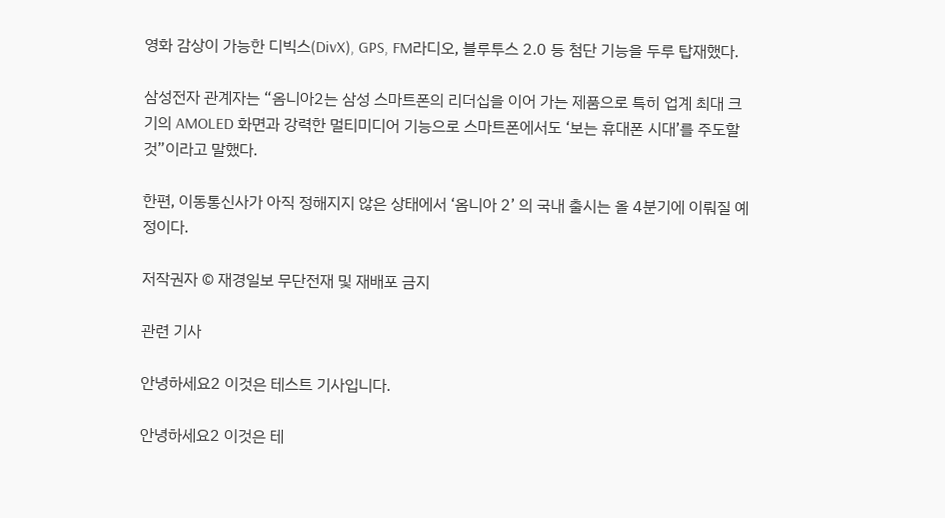영화 감상이 가능한 디빅스(DivX), GPS, FM라디오, 블루투스 2.0 등 첨단 기능을 두루 탑재했다.

삼성전자 관계자는 “옴니아2는 삼성 스마트폰의 리더십을 이어 가는 제품으로 특히 업계 최대 크기의 AMOLED 화면과 강력한 멀티미디어 기능으로 스마트폰에서도 ‘보는 휴대폰 시대’를 주도할 것”이라고 말했다.

한편, 이동통신사가 아직 정해지지 않은 상태에서 ‘옴니아 2’ 의 국내 출시는 올 4분기에 이뤄질 예정이다.

저작권자 © 재경일보 무단전재 및 재배포 금지

관련 기사

안녕하세요2 이것은 테스트 기사입니다.

안녕하세요2 이것은 테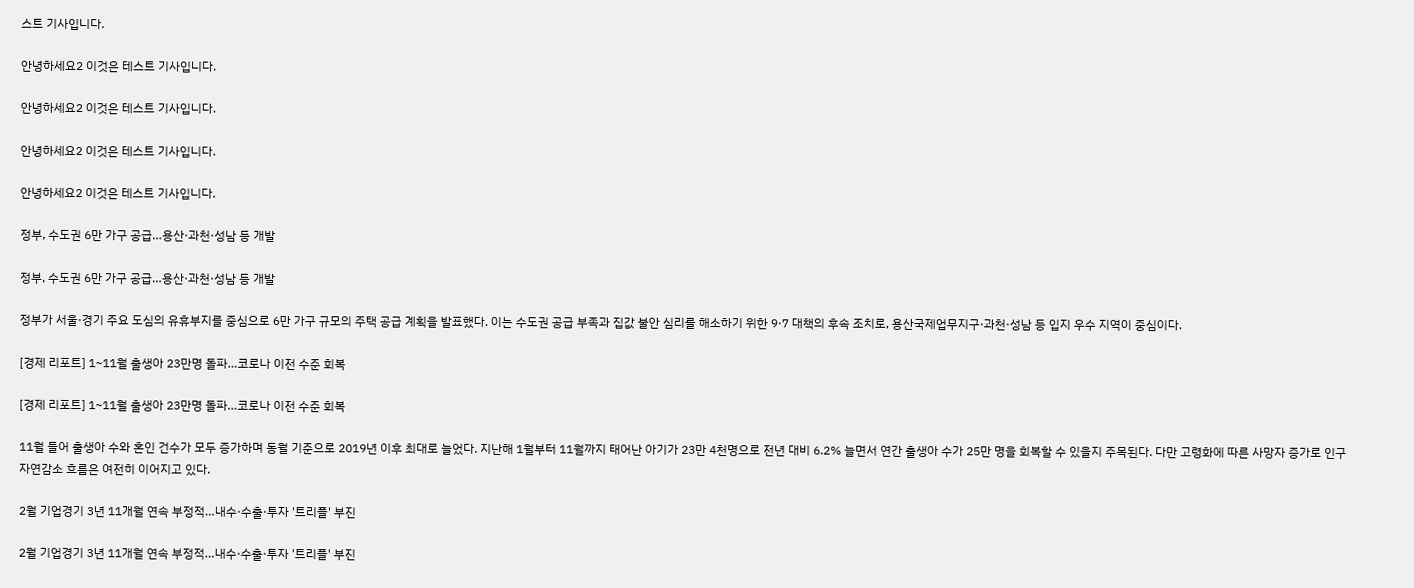스트 기사입니다.

안녕하세요2 이것은 테스트 기사입니다.

안녕하세요2 이것은 테스트 기사입니다.

안녕하세요2 이것은 테스트 기사입니다.

안녕하세요2 이것은 테스트 기사입니다.

정부, 수도권 6만 가구 공급…용산·과천·성남 등 개발

정부, 수도권 6만 가구 공급…용산·과천·성남 등 개발

정부가 서울·경기 주요 도심의 유휴부지를 중심으로 6만 가구 규모의 주택 공급 계획을 발표했다. 이는 수도권 공급 부족과 집값 불안 심리를 해소하기 위한 9·7 대책의 후속 조치로, 용산국제업무지구·과천·성남 등 입지 우수 지역이 중심이다.

[경제 리포트] 1~11월 출생아 23만명 돌파…코로나 이전 수준 회복

[경제 리포트] 1~11월 출생아 23만명 돌파…코로나 이전 수준 회복

11월 들어 출생아 수와 혼인 건수가 모두 증가하며 동월 기준으로 2019년 이후 최대로 늘었다. 지난해 1월부터 11월까지 태어난 아기가 23만 4천명으로 전년 대비 6.2% 늘면서 연간 출생아 수가 25만 명을 회복할 수 있을지 주목된다. 다만 고령화에 따른 사망자 증가로 인구 자연감소 흐름은 여전히 이어지고 있다.

2월 기업경기 3년 11개월 연속 부정적…내수·수출·투자 '트리플' 부진

2월 기업경기 3년 11개월 연속 부정적…내수·수출·투자 '트리플' 부진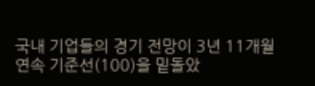국내 기업들의 경기 전망이 3년 11개월 연속 기준선(100)을 밑돌았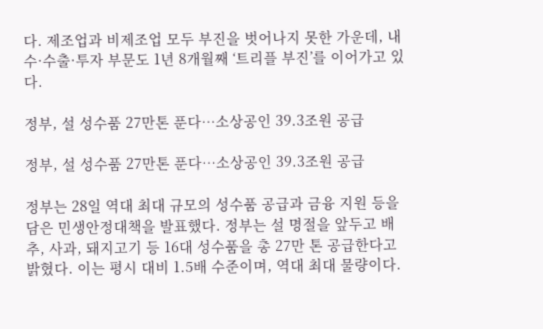다. 제조업과 비제조업 모두 부진을 벗어나지 못한 가운데, 내수·수출·투자 부문도 1년 8개월째 ‘트리플 부진’를 이어가고 있다.

정부, 설 성수품 27만톤 푼다…소상공인 39.3조원 공급

정부, 설 성수품 27만톤 푼다…소상공인 39.3조원 공급

정부는 28일 역대 최대 규모의 성수품 공급과 금융 지원 등을 담은 민생안정대책을 발표했다. 정부는 설 명절을 앞두고 배추, 사과, 돼지고기 등 16대 성수품을 총 27만 톤 공급한다고 밝혔다. 이는 평시 대비 1.5배 수준이며, 역대 최대 물량이다.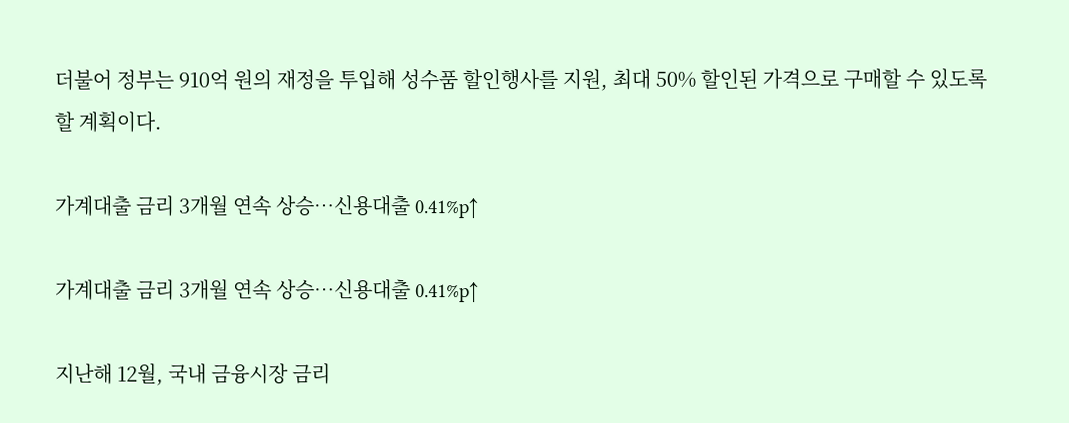더불어 정부는 910억 원의 재정을 투입해 성수품 할인행사를 지원, 최대 50% 할인된 가격으로 구매할 수 있도록 할 계획이다.

가계대출 금리 3개월 연속 상승…신용대출 0.41%p↑

가계대출 금리 3개월 연속 상승…신용대출 0.41%p↑

지난해 12월, 국내 금융시장 금리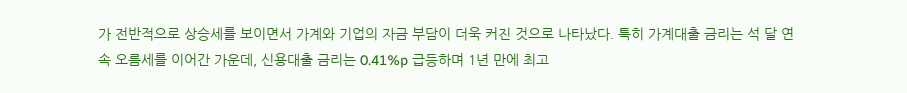가 전반적으로 상승세를 보이면서 가계와 기업의 자금 부담이 더욱 커진 것으로 나타났다. 특히 가계대출 금리는 석 달 연속 오름세를 이어간 가운데, 신용대출 금리는 0.41%p 급등하며 1년 만에 최고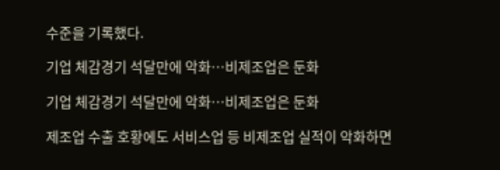수준을 기록했다.

기업 체감경기 석달만에 악화…비제조업은 둔화

기업 체감경기 석달만에 악화…비제조업은 둔화

제조업 수출 호황에도 서비스업 등 비제조업 실적이 악화하면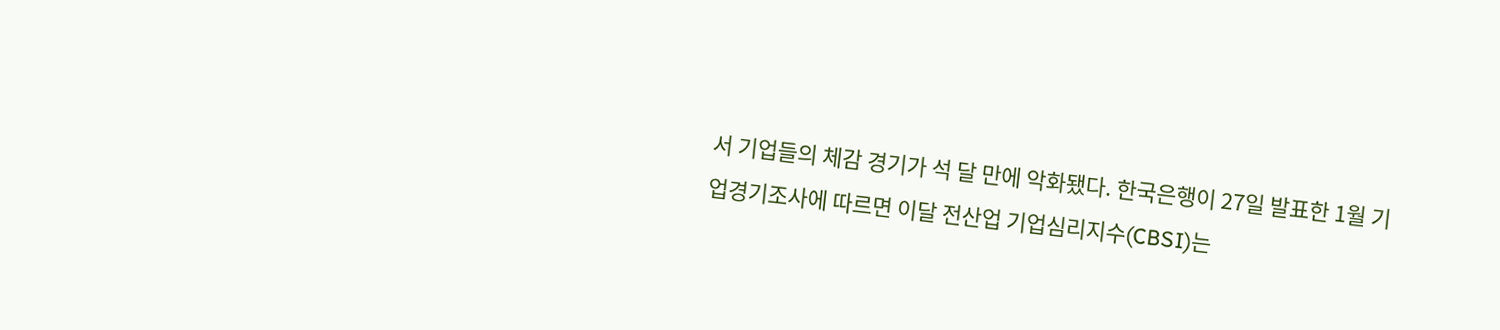서 기업들의 체감 경기가 석 달 만에 악화됐다. 한국은행이 27일 발표한 1월 기업경기조사에 따르면 이달 전산업 기업심리지수(CBSI)는